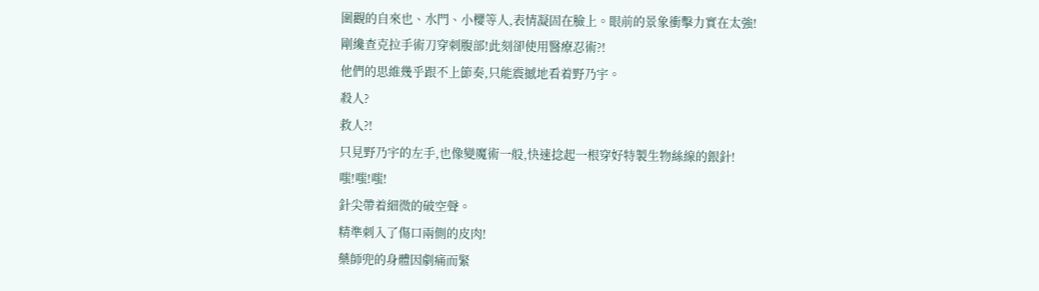圍觀的自來也、水門、小櫻等人,表情凝固在臉上。眼前的景象衝擊力實在太強!
剛纔查克拉手術刀穿刺腹部!此刻卻使用醫療忍術?!
他們的思維幾乎跟不上節奏,只能震撼地看着野乃宇。
殺人?
救人?!
只見野乃宇的左手,也像變魔術一般,快速捻起一根穿好特製生物絲線的銀針!
嗤!嗤!嗤!
針尖帶着細微的破空聲。
精準刺入了傷口兩側的皮肉!
藥師兜的身體因劇痛而緊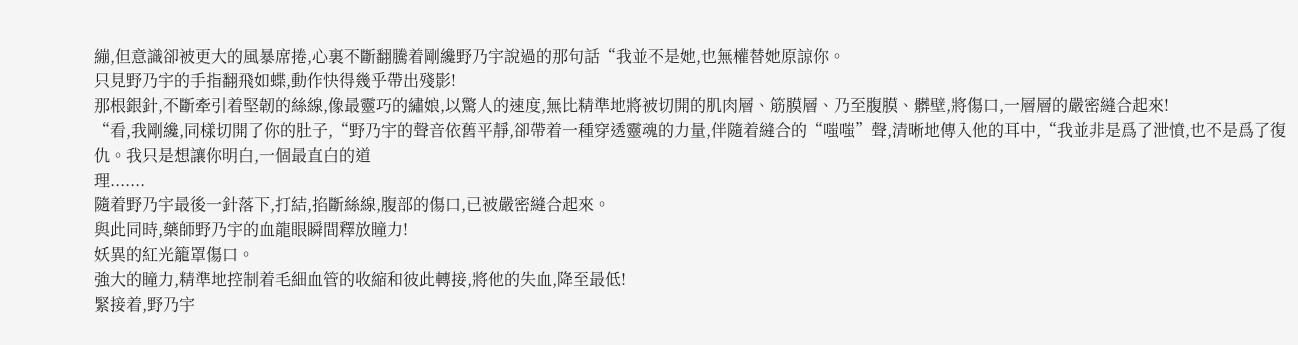繃,但意識卻被更大的風暴席捲,心裏不斷翻騰着剛纔野乃宇說過的那句話“我並不是她,也無權替她原諒你。
只見野乃宇的手指翻飛如蝶,動作快得幾乎帶出殘影!
那根銀針,不斷牽引着堅韌的絲線,像最靈巧的繡娘,以驚人的速度,無比精準地將被切開的肌肉層、筋膜層、乃至腹膜、髒壁,將傷口,一層層的嚴密縫合起來!
“看,我剛纔,同樣切開了你的肚子,“野乃宇的聲音依舊平靜,卻帶着一種穿透靈魂的力量,伴隨着縫合的“嗤嗤”聲,清晰地傳入他的耳中,“我並非是爲了泄憤,也不是爲了復仇。我只是想讓你明白,一個最直白的道
理.......
隨着野乃宇最後一針落下,打結,掐斷絲線,腹部的傷口,已被嚴密縫合起來。
與此同時,藥師野乃宇的血龍眼瞬間釋放瞳力!
妖異的紅光籠罩傷口。
強大的瞳力,精準地控制着毛細血管的收縮和彼此轉接,將他的失血,降至最低!
緊接着,野乃宇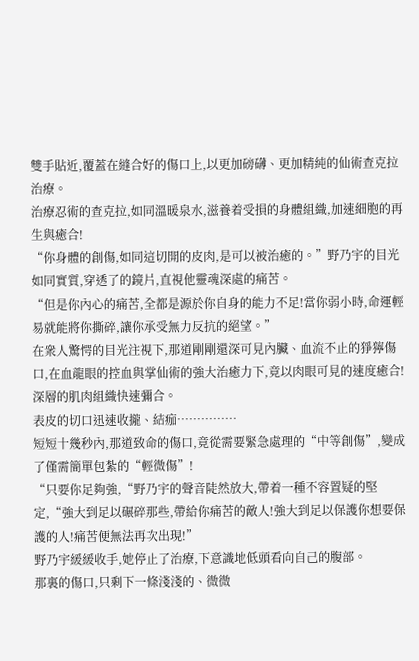雙手貼近,覆蓋在縫合好的傷口上,以更加磅礴、更加精純的仙術查克拉治療。
治療忍術的查克拉,如同溫暖泉水,滋養着受損的身體組織,加速細胞的再生與癒合!
“你身體的創傷,如同這切開的皮肉,是可以被治癒的。”野乃宇的目光如同實質,穿透了的鏡片,直視他靈魂深處的痛苦。
“但是你內心的痛苦,全都是源於你自身的能力不足!當你弱小時,命運輕易就能將你撕碎,讓你承受無力反抗的絕望。”
在衆人驚愕的目光注視下,那道剛剛還深可見內臟、血流不止的猙獰傷口,在血龍眼的控血與掌仙術的強大治癒力下,竟以肉眼可見的速度癒合!
深層的肌肉組織快速彌合。
表皮的切口迅速收攏、結痂……………
短短十幾秒內,那道致命的傷口,竟從需要緊急處理的“中等創傷”,變成了僅需簡單包紮的“輕微傷”!
“只要你足夠強,“野乃宇的聲音陡然放大,帶着一種不容置疑的堅定,“強大到足以碾碎那些,帶給你痛苦的敵人!強大到足以保護你想要保護的人!痛苦便無法再次出現!”
野乃宇緩緩收手,她停止了治療,下意識地低頭看向自己的腹部。
那裏的傷口,只剩下一條淺淺的、微微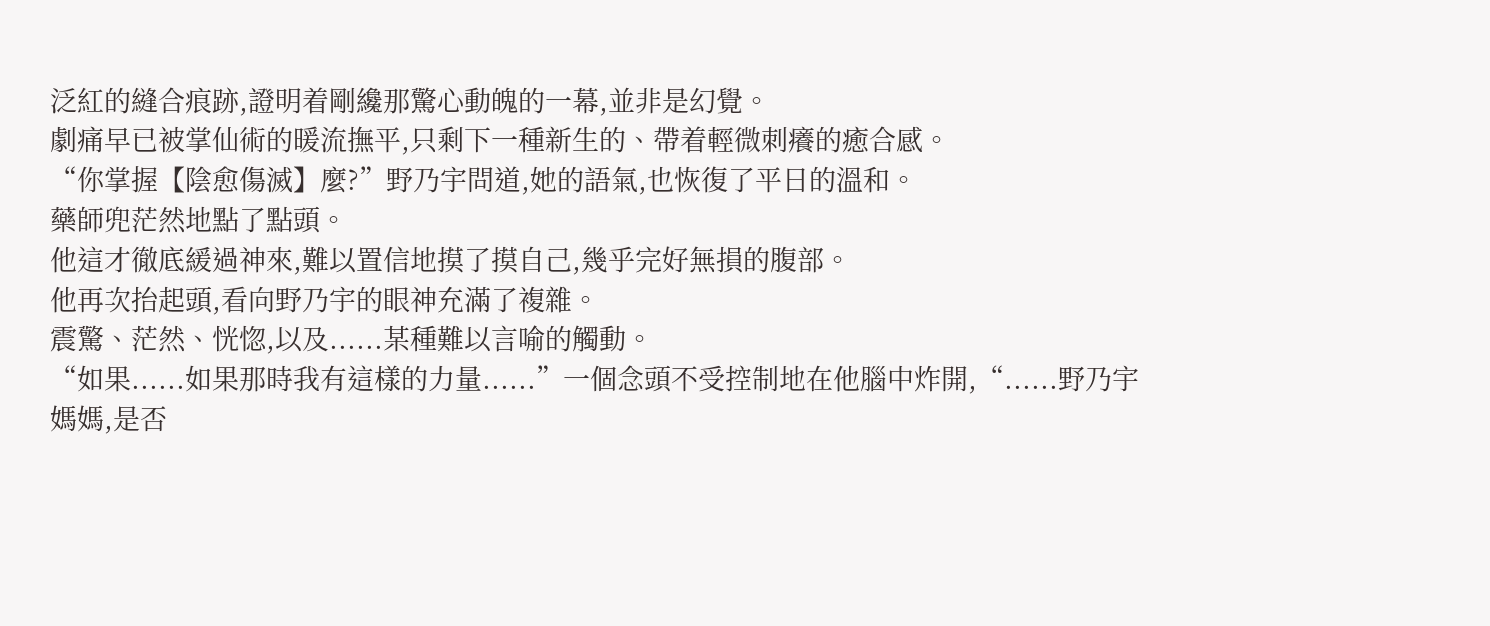泛紅的縫合痕跡,證明着剛纔那驚心動魄的一幕,並非是幻覺。
劇痛早已被掌仙術的暖流撫平,只剩下一種新生的、帶着輕微刺癢的癒合感。
“你掌握【陰愈傷滅】麼?”野乃宇問道,她的語氣,也恢復了平日的溫和。
藥師兜茫然地點了點頭。
他這才徹底緩過神來,難以置信地摸了摸自己,幾乎完好無損的腹部。
他再次抬起頭,看向野乃宇的眼神充滿了複雜。
震驚、茫然、恍惚,以及......某種難以言喻的觸動。
“如果......如果那時我有這樣的力量......”一個念頭不受控制地在他腦中炸開,“......野乃宇媽媽,是否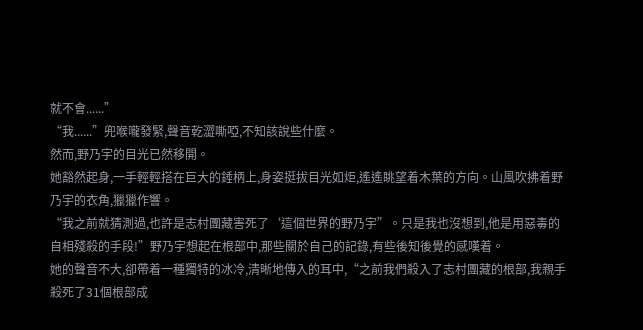就不會......”
“我......”兜喉嚨發緊,聲音乾澀嘶啞,不知該說些什麼。
然而,野乃宇的目光已然移開。
她豁然起身,一手輕輕搭在巨大的錘柄上,身姿挺拔目光如炬,遙遙眺望着木葉的方向。山風吹拂着野乃宇的衣角,獵獵作響。
“我之前就猜測過,也許是志村團藏害死了‘這個世界的野乃宇”。只是我也沒想到,他是用惡毒的自相殘殺的手段!”野乃宇想起在根部中,那些關於自己的記錄,有些後知後覺的感嘆着。
她的聲音不大,卻帶着一種獨特的冰冷,清晰地傳入的耳中,“之前我們殺入了志村團藏的根部,我親手殺死了31個根部成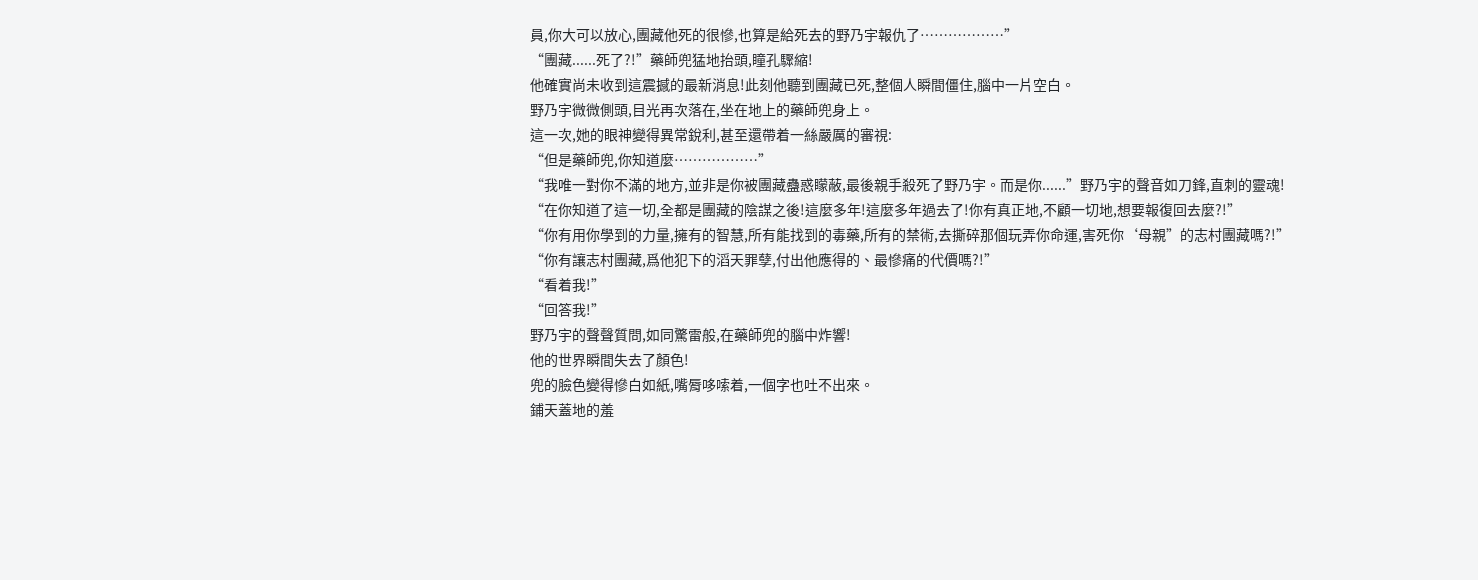員,你大可以放心,團藏他死的很慘,也算是給死去的野乃宇報仇了………………”
“團藏......死了?!”藥師兜猛地抬頭,瞳孔驟縮!
他確實尚未收到這震撼的最新消息!此刻他聽到團藏已死,整個人瞬間僵住,腦中一片空白。
野乃宇微微側頭,目光再次落在,坐在地上的藥師兜身上。
這一次,她的眼神變得異常銳利,甚至還帶着一絲嚴厲的審視:
“但是藥師兜,你知道麼………………”
“我唯一對你不滿的地方,並非是你被團藏蠱惑矇蔽,最後親手殺死了野乃宇。而是你......”野乃宇的聲音如刀鋒,直刺的靈魂!
“在你知道了這一切,全都是團藏的陰謀之後!這麼多年!這麼多年過去了!你有真正地,不顧一切地,想要報復回去麼?!”
“你有用你學到的力量,擁有的智慧,所有能找到的毒藥,所有的禁術,去撕碎那個玩弄你命運,害死你‘母親”的志村團藏嗎?!”
“你有讓志村團藏,爲他犯下的滔天罪孽,付出他應得的、最慘痛的代價嗎?!”
“看着我!”
“回答我!”
野乃宇的聲聲質問,如同驚雷般,在藥師兜的腦中炸響!
他的世界瞬間失去了顏色!
兜的臉色變得慘白如紙,嘴脣哆嗦着,一個字也吐不出來。
鋪天蓋地的羞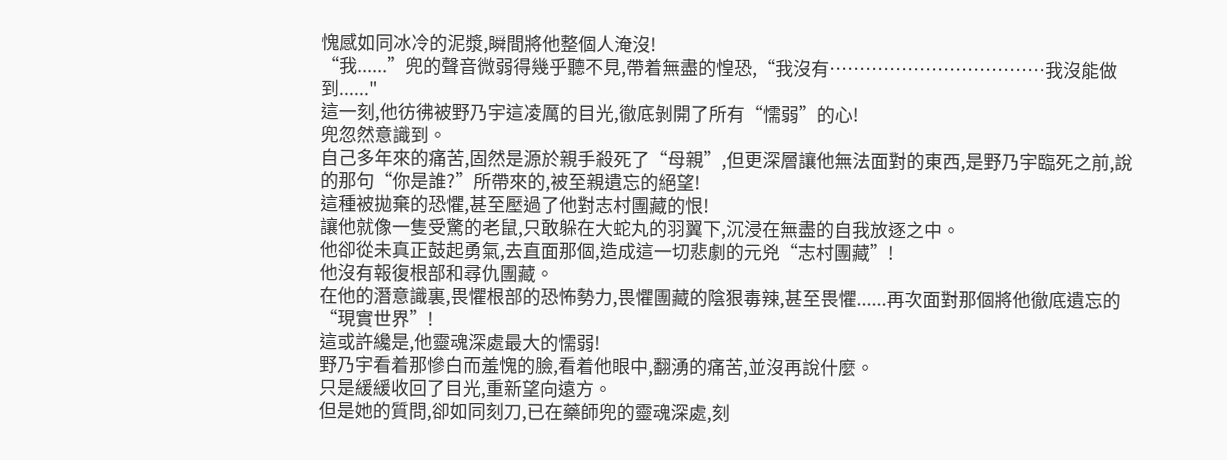愧感如同冰冷的泥漿,瞬間將他整個人淹沒!
“我......”兜的聲音微弱得幾乎聽不見,帶着無盡的惶恐,“我沒有………………………………我沒能做到......"
這一刻,他彷彿被野乃宇這凌厲的目光,徹底剝開了所有“懦弱”的心!
兜忽然意識到。
自己多年來的痛苦,固然是源於親手殺死了“母親”,但更深層讓他無法面對的東西,是野乃宇臨死之前,說的那句“你是誰?”所帶來的,被至親遺忘的絕望!
這種被拋棄的恐懼,甚至壓過了他對志村團藏的恨!
讓他就像一隻受驚的老鼠,只敢躲在大蛇丸的羽翼下,沉浸在無盡的自我放逐之中。
他卻從未真正鼓起勇氣,去直面那個,造成這一切悲劇的元兇“志村團藏”!
他沒有報復根部和尋仇團藏。
在他的潛意識裏,畏懼根部的恐怖勢力,畏懼團藏的陰狠毒辣,甚至畏懼......再次面對那個將他徹底遺忘的“現實世界”!
這或許纔是,他靈魂深處最大的懦弱!
野乃宇看着那慘白而羞愧的臉,看着他眼中,翻湧的痛苦,並沒再說什麼。
只是緩緩收回了目光,重新望向遠方。
但是她的質問,卻如同刻刀,已在藥師兜的靈魂深處,刻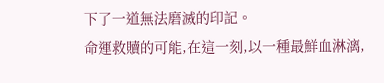下了一道無法磨滅的印記。
命運救贖的可能,在這一刻,以一種最鮮血淋漓,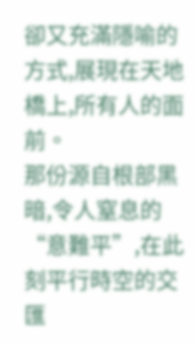卻又充滿隱喻的方式,展現在天地橋上,所有人的面前。
那份源自根部黑暗,令人窒息的“意難平”,在此刻平行時空的交匯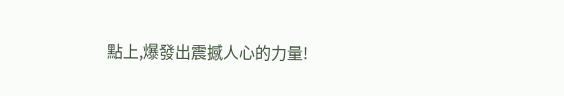點上,爆發出震撼人心的力量!